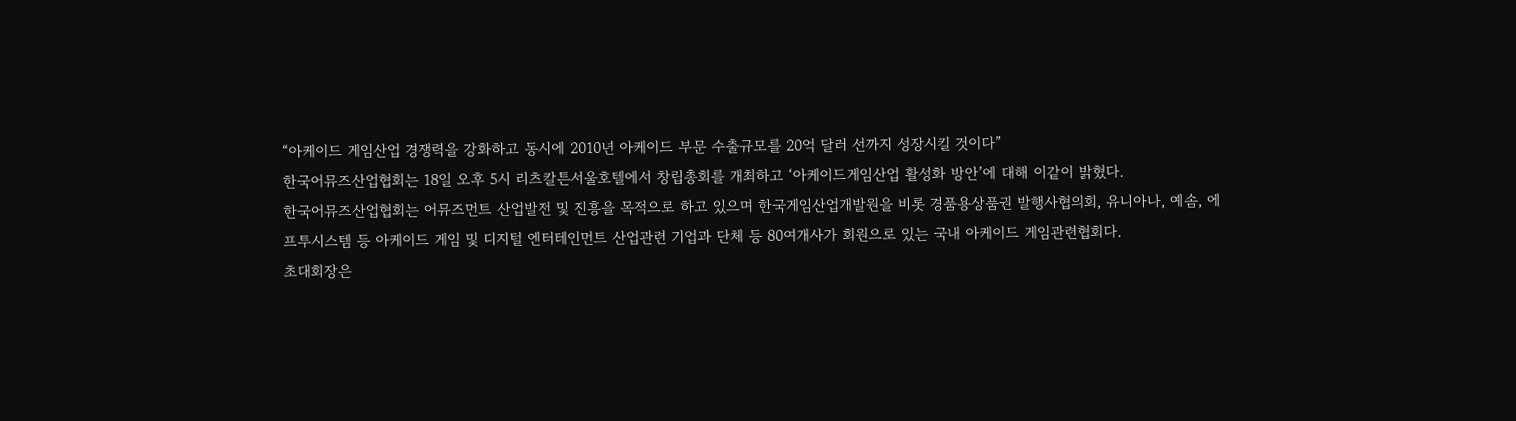“아케이드 게임산업 경쟁력을 강화하고 동시에 2010년 아케이드 부문 수출규모를 20억 달러 선까지 성장시킬 것이다”
한국어뮤즈산업협회는 18일 오후 5시 리츠칼튼서울호텔에서 창립총회를 개최하고 ‘아케이드게임산업 활성화 방안’에 대해 이같이 밝혔다.
한국어뮤즈산업협회는 어뮤즈먼트 산업발전 및 진흥을 목적으로 하고 있으며 한국게임산업개발원을 비롯 경품용상품권 발행사협의회, 유니아나, 예솜, 에프투시스템 등 아케이드 게임 및 디지털 엔터테인먼트 산업관련 기업과 단체 등 80여개사가 회원으로 있는 국내 아케이드 게임관련협회다.
초대회장은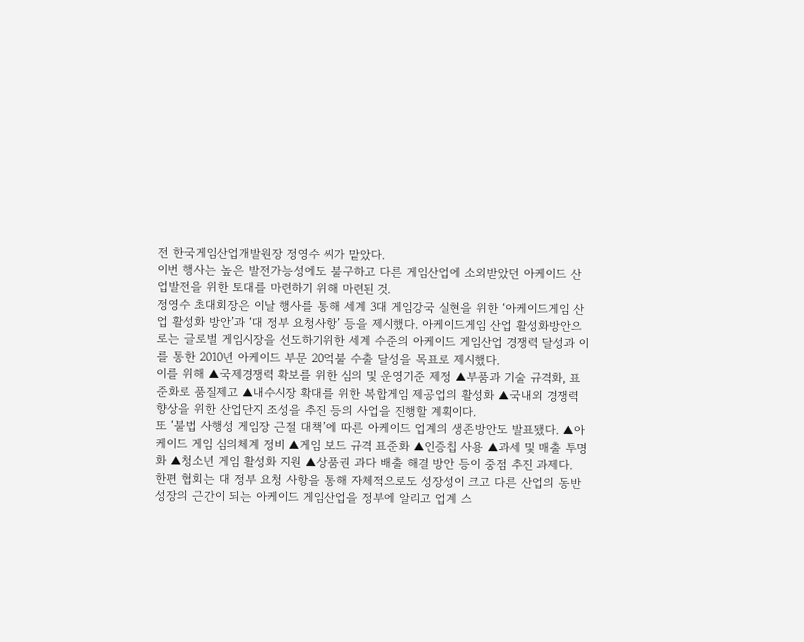전 한국게임산업개발원장 정영수 씨가 맡았다.
이번 행사는 높은 발전가능성에도 불구하고 다른 게임산업에 소외받았던 아케이드 산업발전을 위한 토대를 마련하기 위해 마련된 것.
정영수 초대회장은 이날 행사를 통해 세계 3대 게임강국 실현을 위한 ‘아케이드게임 산업 활성화 방안’과 ‘대 정부 요청사항’ 등을 제시했다. 아케이드게임 산업 활성화방안으로는 글로벌 게임시장을 선도하기위한 세계 수준의 아케이드 게임산업 경쟁력 달성과 이를 통한 2010년 아케이드 부문 20억불 수출 달성을 목표로 제시했다.
이를 위해 ▲국제경쟁력 확보를 위한 심의 및 운영기준 제정 ▲부품과 기술 규격화, 표준화로 품질제고 ▲내수시장 확대를 위한 복합게임 제공업의 활성화 ▲국내외 경쟁력 향상을 위한 산업단지 조성을 추진 등의 사업을 진행할 계획이다.
또 ‘불법 사행성 게임장 근절 대책’에 따른 아케이드 업계의 생존방안도 발표됐다. ▲아케이드 게임 심의체계 정비 ▲게임 보드 규격 표준화 ▲인증칩 사용 ▲과세 및 매출 투명화 ▲청소년 게임 활성화 지원 ▲상품권 과다 배출 해결 방안 등이 중점 추진 과제다.
한편 협회는 대 정부 요청 사항을 통해 자체적으로도 성장성이 크고 다른 산업의 동반 성장의 근간이 되는 아케이드 게임산업을 정부에 알리고 업계 스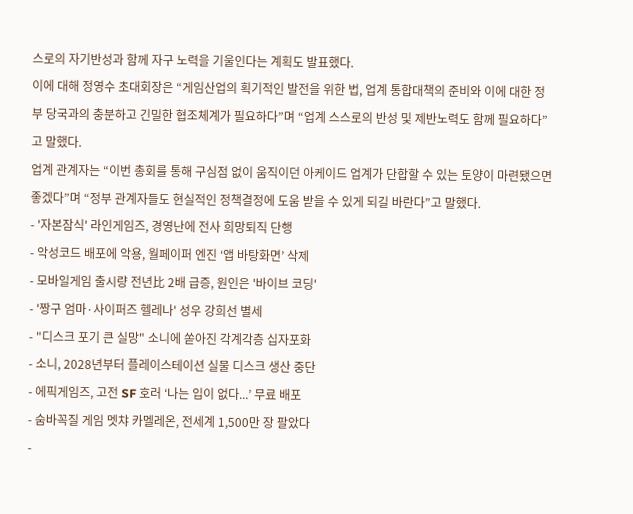스로의 자기반성과 함께 자구 노력을 기울인다는 계획도 발표했다.
이에 대해 정영수 초대회장은 “게임산업의 획기적인 발전을 위한 법, 업계 통합대책의 준비와 이에 대한 정부 당국과의 충분하고 긴밀한 협조체계가 필요하다”며 “업계 스스로의 반성 및 제반노력도 함께 필요하다”고 말했다.
업계 관계자는 “이번 총회를 통해 구심점 없이 움직이던 아케이드 업계가 단합할 수 있는 토양이 마련됐으면 좋겠다”며 “정부 관계자들도 현실적인 정책결정에 도움 받을 수 있게 되길 바란다”고 말했다.
- '자본잠식' 라인게임즈, 경영난에 전사 희망퇴직 단행
- 악성코드 배포에 악용, 월페이퍼 엔진 ‘앱 바탕화면’ 삭제
- 모바일게임 출시량 전년比 2배 급증, 원인은 '바이브 코딩'
- '짱구 엄마·사이퍼즈 헬레나' 성우 강희선 별세
- "디스크 포기 큰 실망" 소니에 쏟아진 각계각층 십자포화
- 소니, 2028년부터 플레이스테이션 실물 디스크 생산 중단
- 에픽게임즈, 고전 SF 호러 ‘나는 입이 없다...’ 무료 배포
- 숨바꼭질 게임 멧챠 카멜레온, 전세계 1,500만 장 팔았다
-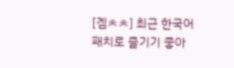[겜ㅊㅊ] 최근 한국어 패치로 즐기기 좋아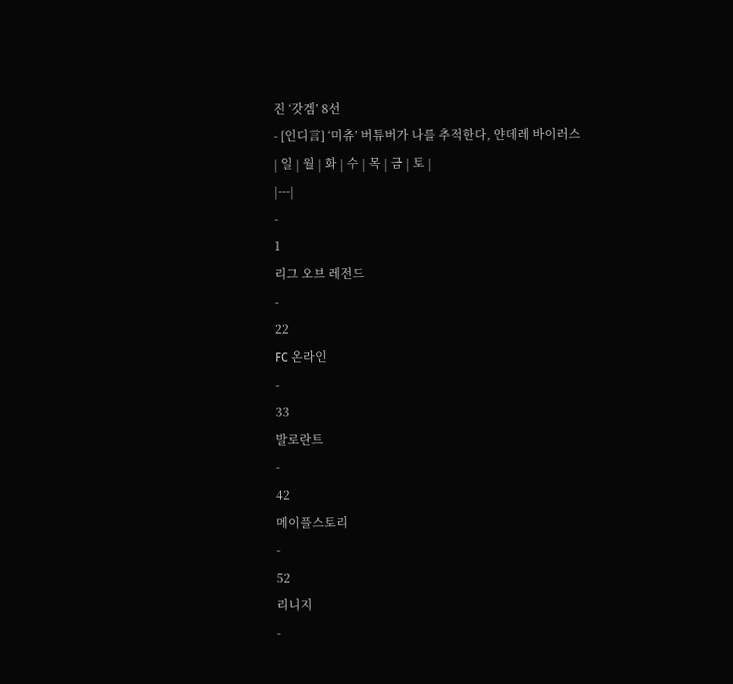진 ‘갓겜’ 8선
- [인디言] ‘미츄’ 버튜버가 나를 추적한다, 얀데레 바이러스
| 일 | 월 | 화 | 수 | 목 | 금 | 토 |
|---|
-
1
리그 오브 레전드
-
22
FC 온라인
-
33
발로란트
-
42
메이플스토리
-
52
리니지
-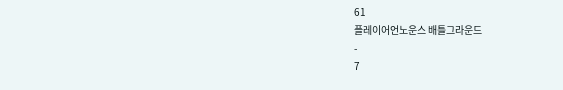61
플레이어언노운스 배틀그라운드
-
7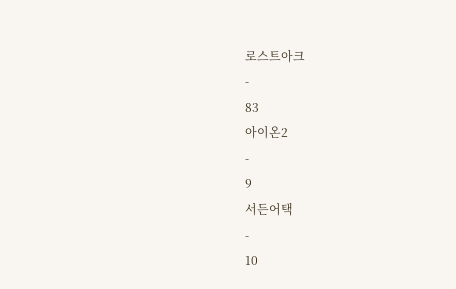로스트아크
-
83
아이온2
-
9
서든어택
-
10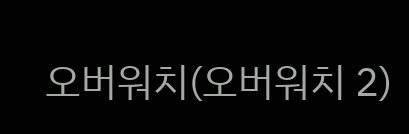오버워치(오버워치 2)